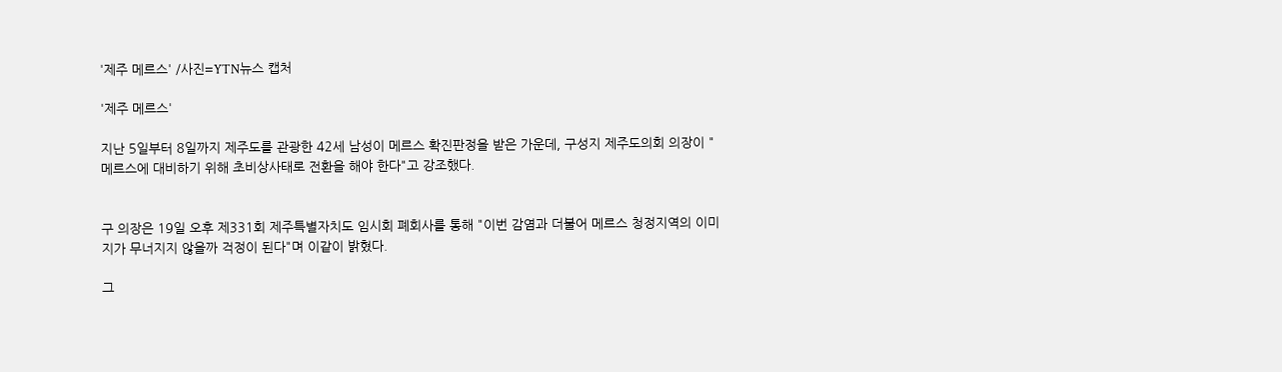'제주 메르스' /사진=YTN뉴스 캡처

'제주 메르스'

지난 5일부터 8일까지 제주도를 관광한 42세 남성이 메르스 확진판정을 받은 가운데, 구성지 제주도의회 의장이 "메르스에 대비하기 위해 초비상사태로 전환을 해야 한다"고 강조했다.


구 의장은 19일 오후 제331회 제주특별자치도 임시회 폐회사를 통해 "이번 감염과 더불어 메르스 청정지역의 이미지가 무너지지 않을까 걱정이 된다"며 이같이 밝혔다.

그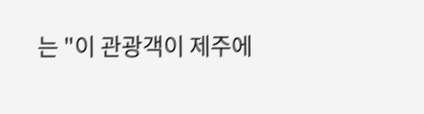는 "이 관광객이 제주에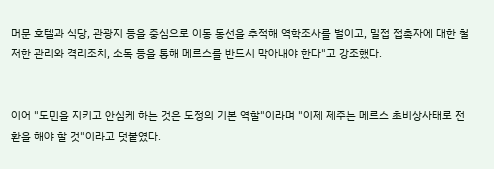머문 호텔과 식당, 관광지 등을 중심으로 이동 동선을 추적해 역학조사를 벌이고, 밀접 접촉자에 대한 철저한 관리와 격리조치, 소독 등을 통해 메르스를 반드시 막아내야 한다"고 강조했다.


이어 "도민을 지키고 안심케 하는 것은 도정의 기본 역할"이라며 "이제 제주는 메르스 초비상사태로 전환을 해야 할 것"이라고 덧붙였다.